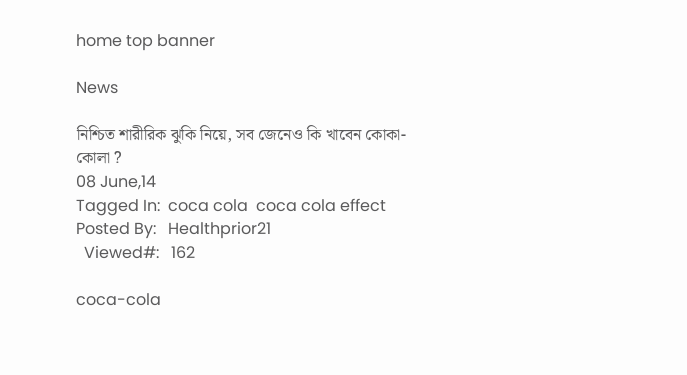home top banner

News

নিশ্চিত শারীরিক ঝুকি নিয়ে, সব জেনেও কি খাবেন কোকা-কোলা ?
08 June,14
Tagged In:  coca cola  coca cola effect   Posted By:   Healthprior21
  Viewed#:   162

coca-cola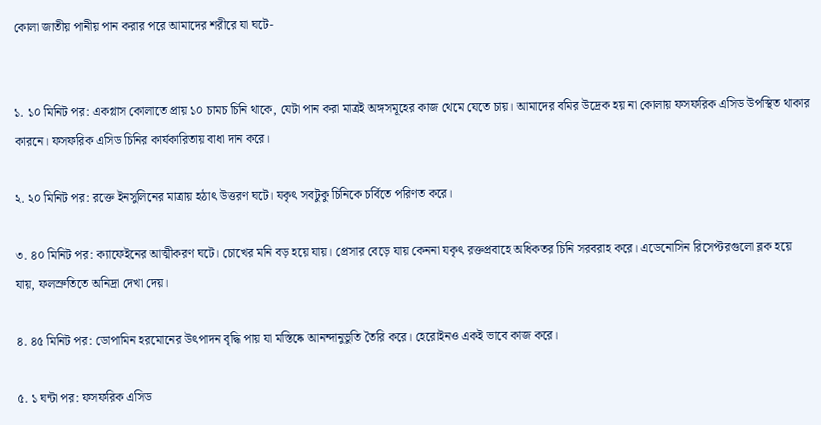কোলা জাতীয় পানীয় পান করার পরে আমাদের শরীরে যা ঘটে-


১. ১০ মিনিট পর: একগ্লাস কোলাতে প্রায় ১০ চামচ চিনি থাকে, যেটা পান করা মাত্রই অঙ্গসমূহের কাজ থেমে যেতে চায়। আমাদের বমির উদ্রেক হয় না কোলায় ফসফরিক এসিড উপস্থিত থাকার কারনে। ফসফরিক এসিড চিনির কার্যকারিতায় বাধা দান করে।

২. ২০ মিনিট পর: রক্তে ইনসুলিনের মাত্রায় হঠাৎ উত্তরণ ঘটে। যকৃৎ সবটুকু চিনিকে চর্বিতে পরিণত করে।

৩. ৪০ মিনিট পর: ক্যাফেইনের আত্মীকরণ ঘটে। চোখের মনি বড় হয়ে যায়। প্রেসার বেড়ে যায় কেননা যকৃৎ রক্তপ্রবাহে অধিকতর চিনি সরবরাহ করে। এডেনোসিন রিসেপ্টরগুলো ব্লক হয়ে যায়, ফলস্রুতিতে অনিদ্রা দেখা দেয়।

৪. ৪৫ মিনিট পর: ডোপামিন হরমোনের উৎপাদন বৃদ্ধি পায় যা মস্তিষ্কে আনন্দানুভুতি তৈরি করে। হেরোইনও একই ভাবে কাজ করে।

৫. ১ ঘন্টা পর: ফসফরিক এসিড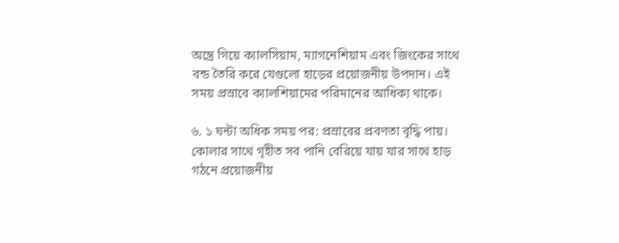অন্ত্রে গিয়ে ক্যালসিয়াম, ম্যাগনেশিয়াম এবং জিংকের সাথে বন্ড তৈরি করে যেগুলো হাড়ের প্রয়োজনীয় উপদান। এই সময় প্রস্রাবে ক্যালশিয়ামের পরিমানের আধিক্য থাকে।

৬. ১ ঘন্টা অধিক সময় পর: প্রস্রাবের প্রবণতা বৃদ্ধি পায়। কোলার সাথে গৃহীত সব পানি বেরিয়ে যায় যার সাথে হাড় গঠনে প্রয়োজনীয়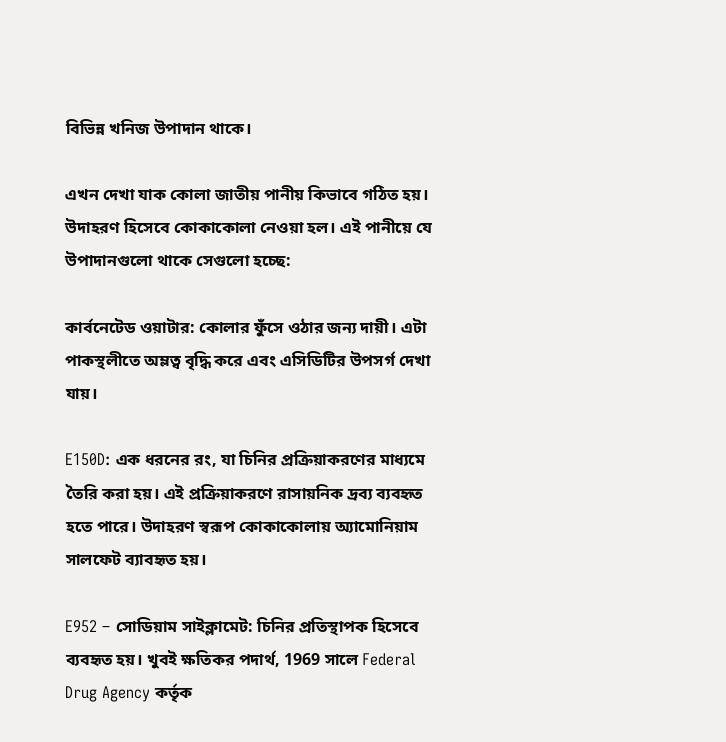বিভিন্ন খনিজ উপাদান থাকে।

এখন দেখা যাক কোলা জাতীয় পানীয় কিভাবে গঠিত হয়। উদাহরণ হিসেবে কোকাকোলা নেওয়া হল। এই পানীয়ে যে উপাদানগুলো থাকে সেগুলো হচ্ছে:

কার্বনেটেড ওয়াটার: কোলার ফুঁসে ওঠার জন্য দায়ী। এটা পাকস্থলীতে অম্লত্ব বৃদ্ধি করে এবং এসিডিটির উপসর্গ দেখা যায়।

E150D: এক ধরনের রং, যা চিনির প্রক্রিয়াকরণের মাধ্যমে তৈরি করা হয়। এই প্রক্রিয়াকরণে রাসায়নিক দ্রব্য ব্যবহৃত হতে পারে। উদাহরণ স্বরূপ কোকাকোলায় অ্যামোনিয়াম সালফেট ব্যাবহৃত হয়।

E952 – সোডিয়াম সাইক্লামেট: চিনির প্রতিস্থাপক হিসেবে ব্যবহৃত হয়। খুবই ক্ষতিকর পদার্থ, 1969 সালে Federal Drug Agency কর্তৃক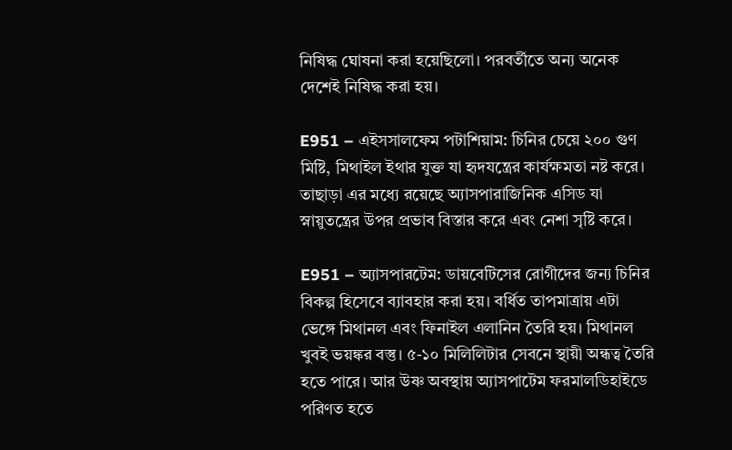নিষিদ্ধ ঘোষনা করা হয়েছিলো। পরবর্তীতে অন্য অনেক দেশেই নিষিদ্ধ করা হয়।

E951 – এইসসালফেম পটাশিয়াম: চিনির চেয়ে ২০০ গুণ মিষ্টি, মিথাইল ইথার যুক্ত যা হৃদযন্ত্রের কার্যক্ষমতা নষ্ট করে। তাছাড়া এর মধ্যে রয়েছে অ্যাসপারাজিনিক এসিড যা স্নায়ুতন্ত্রের উপর প্রভাব বিস্তার করে এবং নেশা সৃষ্টি করে।

E951 – অ্যাসপারটেম: ডায়বেটিসের রোগীদের জন্য চিনির বিকল্প হিসেবে ব্যাবহার করা হয়। বর্ধিত তাপমাত্রায় এটা ভেঙ্গে মিথানল এবং ফিনাইল এলানিন তৈরি হয়। মিথানল খুবই ভয়ঙ্কর বস্তু। ৫-১০ মিলিলিটার সেবনে স্থায়ী অন্ধত্ব তৈরি হতে পারে। আর উষ্ণ অবস্থায় অ্যাসপাটেম ফরমালডিহাইডে পরিণত হতে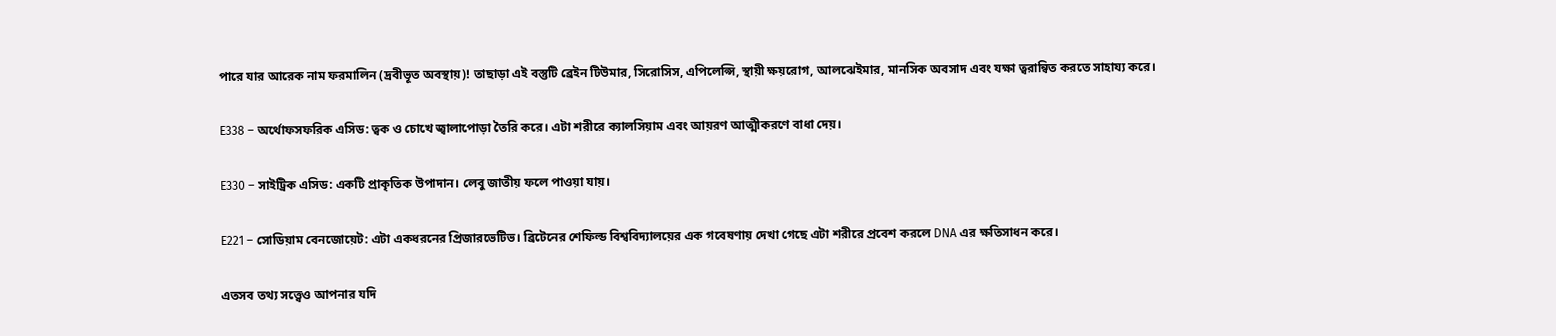পারে যার আরেক নাম ফরমালিন (দ্রবীভূত অবস্থায়)! তাছাড়া এই বস্তুটি ব্রেইন টিউমার, সিরোসিস, এপিলেপ্সি, স্থায়ী ক্ষয়রোগ, আলঝেইমার, মানসিক অবসাদ এবং যক্ষা ত্বরান্বিত করতে সাহায্য করে।

E338 – অর্থোফসফরিক এসিড: ত্বক ও চোখে জ্বালাপোড়া তৈরি করে। এটা শরীরে ক্যালসিয়াম এবং আয়রণ আত্মীকরণে বাধা দেয়।

E330 – সাইট্রিক এসিড: একটি প্রাকৃতিক উপাদান। লেবু জাতীয় ফলে পাওয়া যায়।

E221 – সোডিয়াম বেনজোয়েট: এটা একধরনের প্রিজারভেটিভ। ব্রিটেনের শেফিল্ড বিশ্ববিদ্যালয়ের এক গবেষণায় দেখা গেছে এটা শরীরে প্রবেশ করলে DNA এর ক্ষতিসাধন করে।

এতসব তথ্য সত্ত্বেও আপনার যদি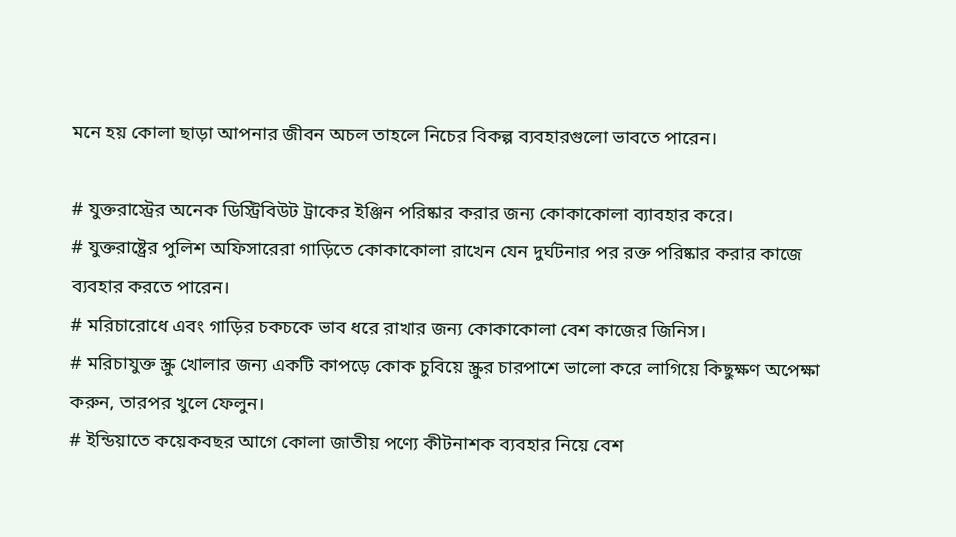মনে হয় কোলা ছাড়া আপনার জীবন অচল তাহলে নিচের বিকল্প ব্যবহারগুলো ভাবতে পারেন।

# যুক্তরাস্ট্রের অনেক ডিস্ট্রিবিউট ট্রাকের ইঞ্জিন পরিষ্কার করার জন্য কোকাকোলা ব্যাবহার করে।
# যুক্তরাষ্ট্রের পুলিশ অফিসারেরা গাড়িতে কোকাকোলা রাখেন যেন দুর্ঘটনার পর রক্ত পরিষ্কার করার কাজে ব্যবহার করতে পারেন।
# মরিচারোধে এবং গাড়ির চকচকে ভাব ধরে রাখার জন্য কোকাকোলা বেশ কাজের জিনিস।
# মরিচাযুক্ত স্ক্রু খোলার জন্য একটি কাপড়ে কোক চুবিয়ে স্ক্রুর চারপাশে ভালো করে লাগিয়ে কিছুক্ষণ অপেক্ষা করুন, তারপর খুলে ফেলুন।
# ইন্ডিয়াতে কয়েকবছর আগে কোলা জাতীয় পণ্যে কীটনাশক ব্যবহার নিয়ে বেশ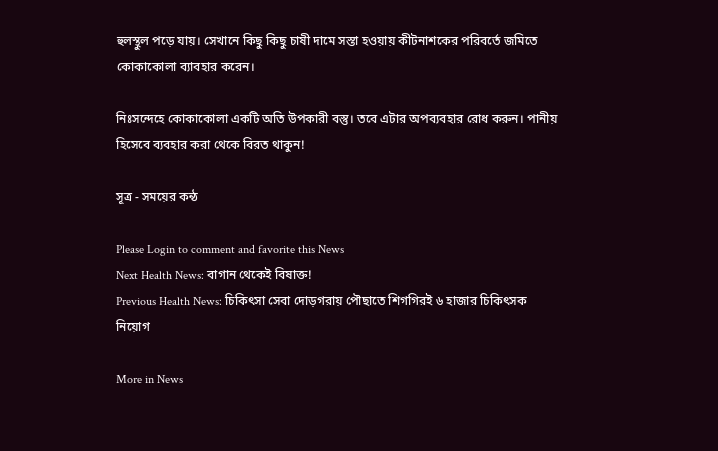হুলস্থুল পড়ে যায়। সেখানে কিছু কিছু চাষী দামে সস্তা হওয়ায় কীটনাশকের পরিবর্তে জমিতে কোকাকোলা ব্যাবহার করেন।

নিঃসন্দেহে কোকাকোলা একটি অতি উপকারী বস্তু। তবে এটার অপব্যবহার রোধ করুন। পানীয় হিসেবে ব্যবহার করা থেকে বিরত থাকুন!

সূত্র - সময়ের কন্ঠ

Please Login to comment and favorite this News
Next Health News: বাগান থেকেই বিষাক্ত!
Previous Health News: চিকিৎসা সেবা দোড়গরায় পৌছাতে শিগগিরই ৬ হাজার চিকিৎসক নিয়োগ

More in News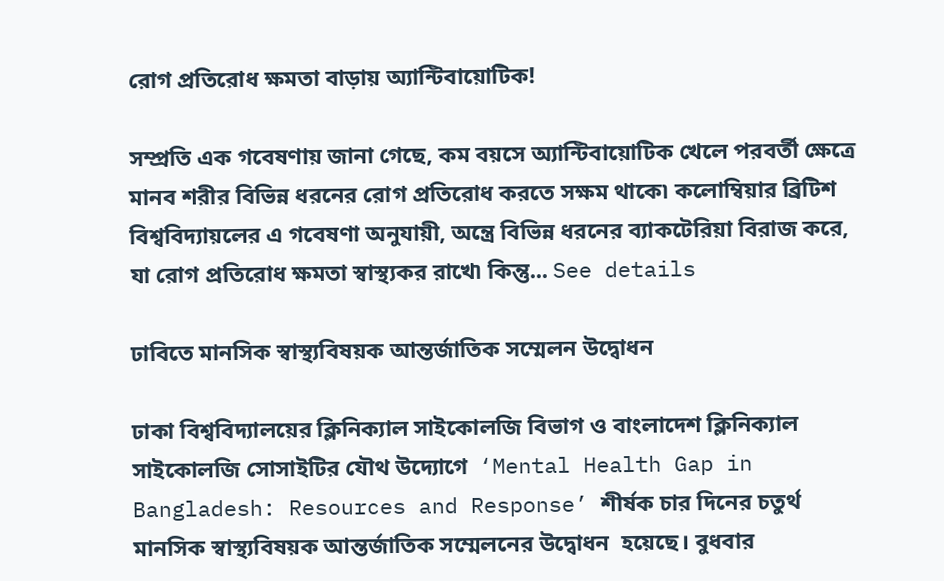রোগ প্রতিরোধ ক্ষমতা বাড়ায় অ্যান্টিবায়োটিক!

সম্প্রতি এক গবেষণায় জানা গেছে, কম বয়সে অ্যান্টিবায়োটিক খেলে পরবর্তী ক্ষেত্রে মানব শরীর বিভিন্ন ধরনের রোগ প্রতিরোধ করতে সক্ষম থাকে৷ কলোম্বিয়ার ব্রিটিশ বিশ্ববিদ্যায়লের এ গবেষণা অনুযায়ী, অন্ত্রে বিভিন্ন ধরনের ব্যাকটেরিয়া বিরাজ করে, যা রোগ প্রতিরোধ ক্ষমতা স্বাস্থ্যকর রাখে৷ কিন্তু... See details

ঢাবিতে মানসিক স্বাস্থ্যবিষয়ক আন্তর্জাতিক সম্মেলন উদ্বোধন

ঢাকা বিশ্ববিদ্যালয়ের ক্লিনিক্যাল সাইকোলজি বিভাগ ও বাংলাদেশ ক্লিনিক্যাল সাইকোলজি সোসাইটির যৌথ উদ্যোগে  ‘Mental Health Gap in Bangladesh: Resources and Response’ শীর্ষক চার দিনের চতুর্থ মানসিক স্বাস্থ্যবিষয়ক আন্তর্জাতিক সম্মেলনের উদ্বোধন  হয়েছে। বুধবার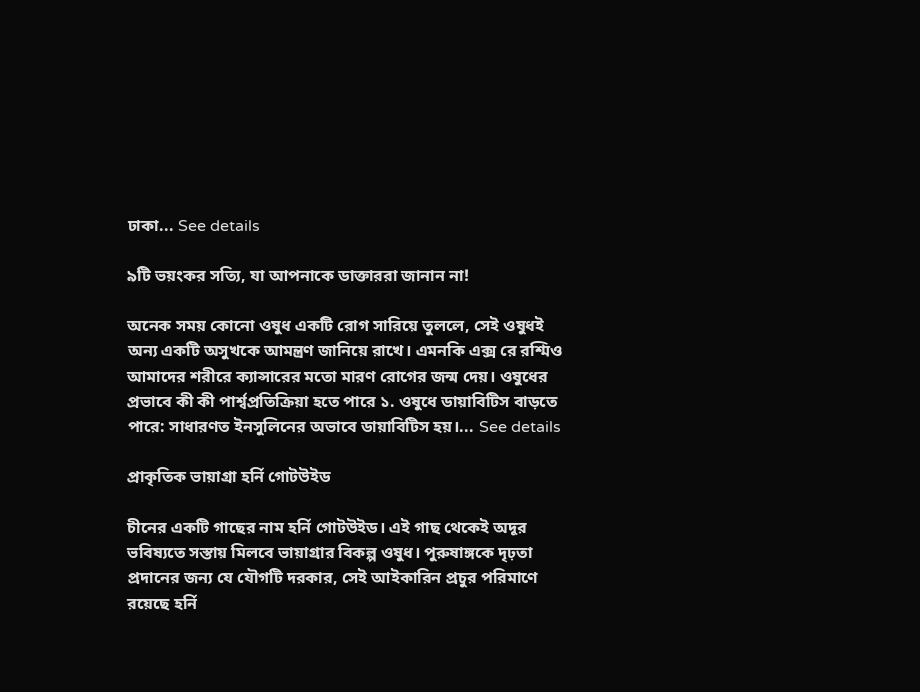ঢাকা... See details

৯টি ভয়ংকর সত্যি, যা আপনাকে ডাক্তাররা জানান না!

অনেক সময় কোনো ওষুধ একটি রোগ সারিয়ে তুললে, সেই ওষুধই অন্য একটি অসুখকে আমন্ত্রণ জানিয়ে রাখে। এমনকি এক্স রে রশ্মিও আমাদের শরীরে ক্যান্সারের মতো মারণ রোগের জন্ম দেয়। ওষুধের প্রভাবে কী কী পার্শ্বপ্রতিক্রিয়া হতে পারে ১. ওষুধে ডায়াবিটিস বাড়তে পারে: সাধারণত ইনসুলিনের অভাবে ডায়াবিটিস হয়।... See details

প্রাকৃতিক ভায়াগ্রা হর্নি গোটউইড

চীনের একটি গাছের নাম হর্নি গোটউইড। এই গাছ থেকেই অদূর ভবিষ্যতে সস্তায় মিলবে ভায়াগ্রার বিকল্প ওষুধ। পুরুষাঙ্গকে দৃঢ়তা প্রদানের জন্য যে যৌগটি দরকার, সেই আইকারিন প্রচুর পরিমাণে রয়েছে হর্নি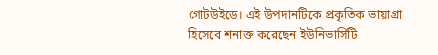গোটউইডে। এই উপদানটিকে প্রকৃতিক ভায়াগ্রা হিসেবে শনাক্ত করেছেন ইউনিভার্সিটি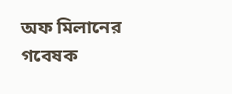অফ মিলানের গবেষক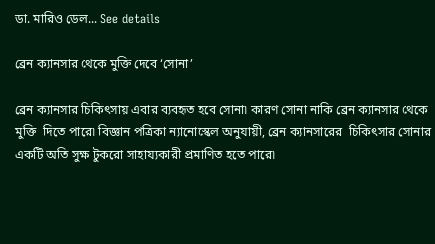ডা. মারিও ডেল... See details

ব্রেন ক্যানসার থেকে মুক্তি দেবে ‘সোনা’

ব্রেন ক্যানসার চিকিৎসায় এবার ব্যবহৃত হবে সোনা৷ কারণ সোনা নাকি ব্রেন ক্যানসার থেকে মুক্তি  দিতে পারে৷ বিজ্ঞান পত্রিকা ন্যানোস্কেল অনুযায়ী, ব্রেন ক্যানসারের  চিকিৎসার সোনার একটি অতি সুক্ষ টুকরো সাহায্যকারী প্রমাণিত হতে পারে৷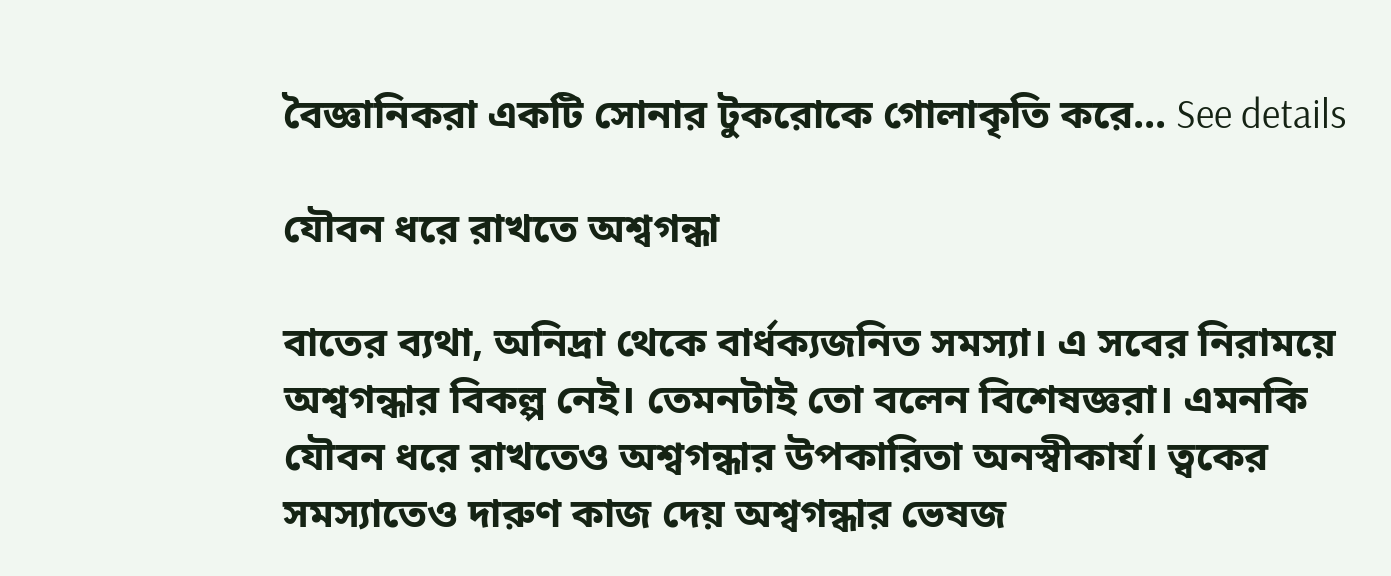বৈজ্ঞানিকরা একটি সোনার টুকরোকে গোলাকৃতি করে... See details

যৌবন ধরে রাখতে অশ্বগন্ধা

বাতের ব্যথা, অনিদ্রা থেকে বার্ধক্যজনিত সমস্যা। এ সবের নিরাময়ে অশ্বগন্ধার বিকল্প নেই। তেমনটাই তো বলেন বিশেষজ্ঞরা। এমনকি যৌবন ধরে রাখতেও অশ্বগন্ধার উপকারিতা অনস্বীকার্য। ত্বকের সমস্যাতেও দারুণ কাজ দেয় অশ্বগন্ধার ভেষজ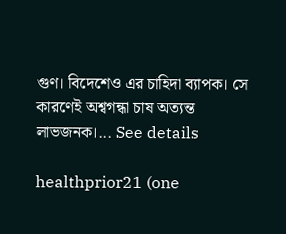গুণ। বিদেশেও এর চাহিদা ব্যাপক। সে কারণেই অশ্বগন্ধা চাষ অত্যন্ত লাভজনক।... See details

healthprior21 (one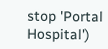stop 'Portal Hospital')